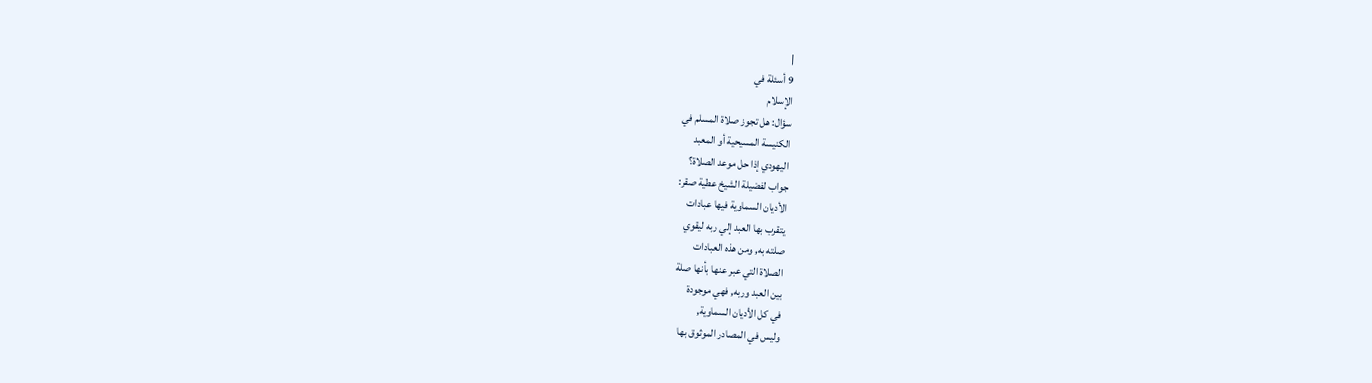|
9 أسئلة في
الإسلام
سؤال: هل تجوز صلاة المسلم في
الكنيسة المسيحية أو المعبد
اليهودي إذا حل موعد الصلاة؟
جواب لفضيلة الشيخ عطية صقر:
الأديان السماوية فيها عبادات
يتقرب بها العبد إلي ربه ليقوي
صلته به, ومن هذه العبادات
الصلاة التي عبر عنها بأنها صلة
بين العبد وربه, فهي موجودة
في كل الأديان السماوية,
وليس في المصادر الموثوق بها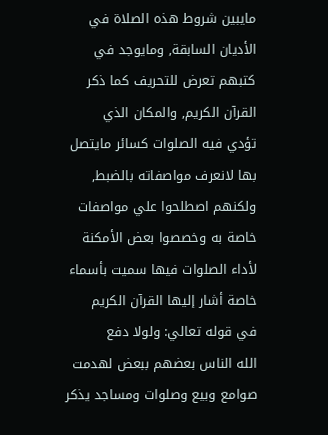مايبين شروط هذه الصلاة في
الأديان السابقة, ومايوجد في
كتبهم تعرض للتحريف كما ذكر
القرآن الكريم, والمكان الذي
تؤدي فيه الصلوات كسائر مايتصل
بها لانعرف مواصفاته بالضبط,
ولكنهم اصطلحوا علي مواصفات
خاصة به وخصصوا بعض الأمكنة
لأداء الصلوات فيها سميت بأسماء
خاصة أشار إليها القرآن الكريم
في قوله تعالي: ولولا دفع
الله الناس بعضهم ببعض لهدمت
صوامع وبيع وصلوات ومساجد يذكر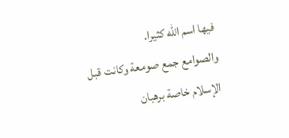فيها اسم الله كثيرا.
والصوامع جمع صومعة وكانت قبل
الإسلام خاصة برهبان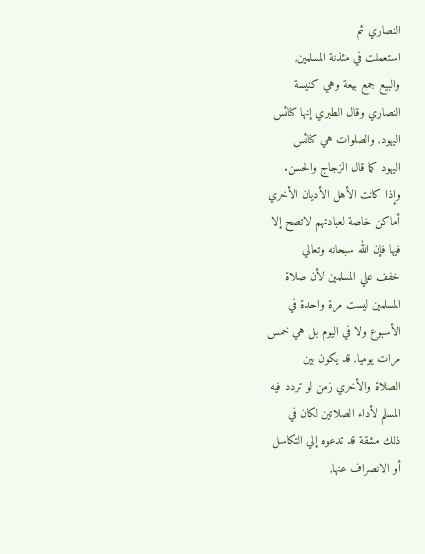النصاري ثم
استعملت في مئذنة المسلمين,
والبيع جمع بيعة وهي كنيسة
النصاري وقال الطبري إنها كنائس
اليهود, والصلوات هي كنائس
اليهود كما قال الزجاج والحسن.
وإذا كانت الأهل الأديان الأخري
أماكن خاصة لعبادتهم لاتصح إلا
فيها فإن الله سبحانه وتعالي
خفف علي المسلمين لأن صلاة
المسلمين ليست مرة واحدة في
الأسبوع ولا في اليوم بل هي خمس
مرات يوميا, قد يكون بين
الصلاة والأخري زمن لو تردد فيه
المسلم لأداء الصلاتين لكان في
ذلك مشقة قد تدعوه إلي التكاسل
أو الانصراف عنها,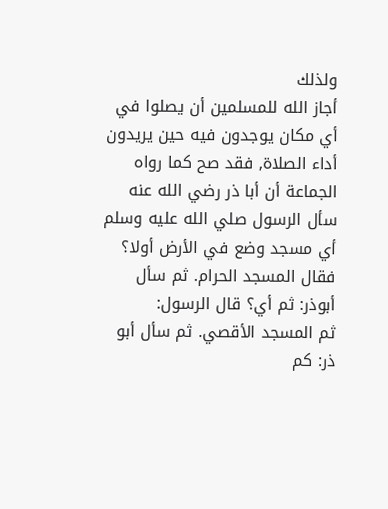ولذلك
أجاز الله للمسلمين أن يصلوا في
أي مكان يوجدون فيه حين يريدون
أداء الصلاة, فقد صح كما رواه
الجماعة أن أبا ذر رضي الله عنه
سأل الرسول صلي الله عليه وسلم
أي مسجد وضع في الأرض أولا؟
فقال المسجد الحرام. ثم سأل
أبوذر: ثم أي؟ قال الرسول:
ثم المسجد الأقصي. ثم سأل أبو
ذر: كم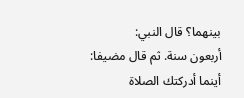بينهما؟ قال النبي:
أربعون سنة. ثم قال مضيفا:
أينما أدركتك الصلاة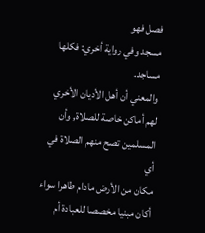فصل فهو
مسجد وفي رواية أخري: فكلها
مساجد.
والمعني أن أهل الأديان الأخري
لهم أماكن خاصة للصلاة, وأن
المسلمين تصح منهم الصلاة في أي
مكان من الأرض مادام طاهرا سواء
أكان مبنيا مخصصا للعبادة أم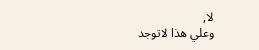لا,
وعلي هذا لاتوجد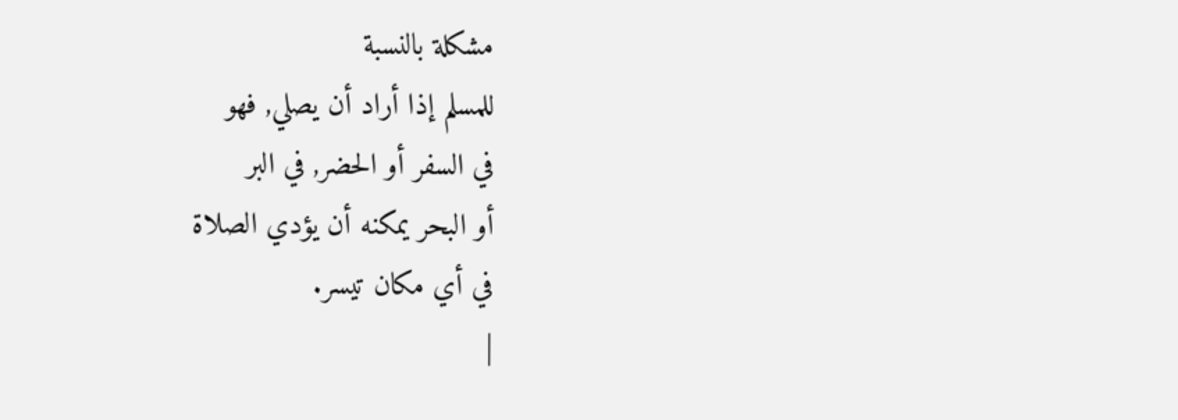مشكلة بالنسبة
للمسلم إذا أراد أن يصلي, فهو
في السفر أو الحضر, في البر
أو البحر يمكنه أن يؤدي الصلاة
في أي مكان تيسر.
|